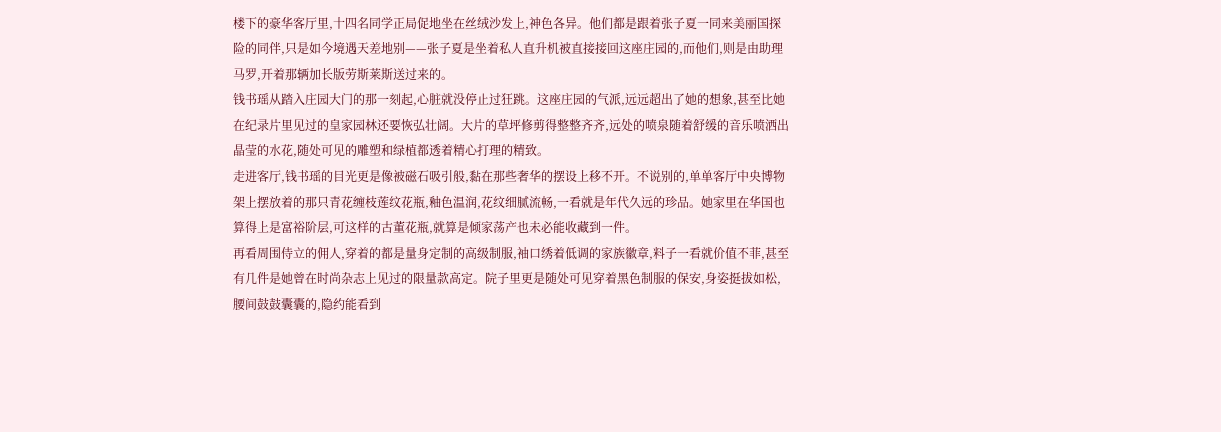楼下的豪华客厅里,十四名同学正局促地坐在丝绒沙发上,神色各异。他们都是跟着张子夏一同来美丽国探险的同伴,只是如今境遇天差地别——张子夏是坐着私人直升机被直接接回这座庄园的,而他们,则是由助理马罗,开着那辆加长版劳斯莱斯送过来的。
钱书瑶从踏入庄园大门的那一刻起,心脏就没停止过狂跳。这座庄园的气派,远远超出了她的想象,甚至比她在纪录片里见过的皇家园林还要恢弘壮阔。大片的草坪修剪得整整齐齐,远处的喷泉随着舒缓的音乐喷洒出晶莹的水花,随处可见的雕塑和绿植都透着精心打理的精致。
走进客厅,钱书瑶的目光更是像被磁石吸引般,黏在那些奢华的摆设上移不开。不说别的,单单客厅中央博物架上摆放着的那只青花缠枝莲纹花瓶,釉色温润,花纹细腻流畅,一看就是年代久远的珍品。她家里在华国也算得上是富裕阶层,可这样的古董花瓶,就算是倾家荡产也未必能收藏到一件。
再看周围侍立的佣人,穿着的都是量身定制的高级制服,袖口绣着低调的家族徽章,料子一看就价值不菲,甚至有几件是她曾在时尚杂志上见过的限量款高定。院子里更是随处可见穿着黑色制服的保安,身姿挺拔如松,腰间鼓鼓囊囊的,隐约能看到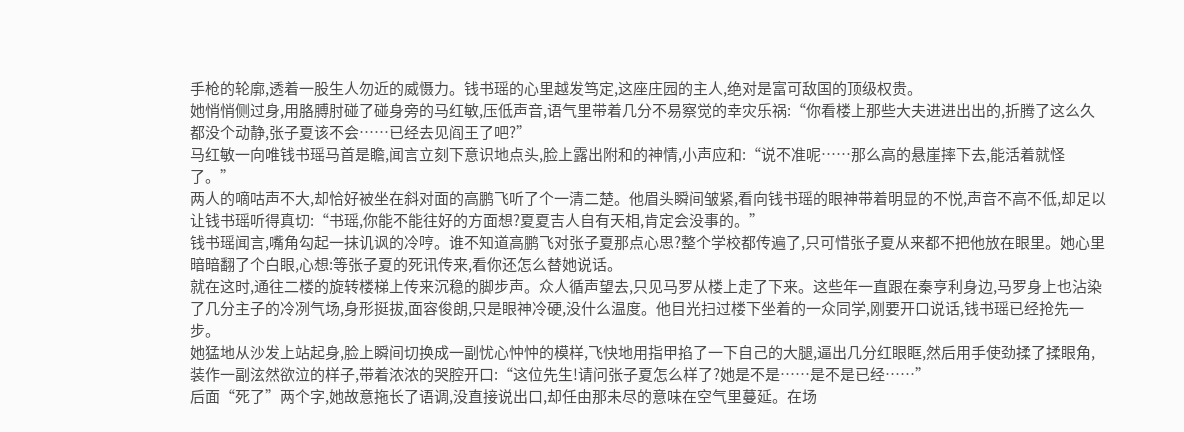手枪的轮廓,透着一股生人勿近的威慑力。钱书瑶的心里越发笃定,这座庄园的主人,绝对是富可敌国的顶级权贵。
她悄悄侧过身,用胳膊肘碰了碰身旁的马红敏,压低声音,语气里带着几分不易察觉的幸灾乐祸:“你看楼上那些大夫进进出出的,折腾了这么久都没个动静,张子夏该不会……已经去见阎王了吧?”
马红敏一向唯钱书瑶马首是瞻,闻言立刻下意识地点头,脸上露出附和的神情,小声应和:“说不准呢……那么高的悬崖摔下去,能活着就怪了。”
两人的嘀咕声不大,却恰好被坐在斜对面的高鹏飞听了个一清二楚。他眉头瞬间皱紧,看向钱书瑶的眼神带着明显的不悦,声音不高不低,却足以让钱书瑶听得真切:“书瑶,你能不能往好的方面想?夏夏吉人自有天相,肯定会没事的。”
钱书瑶闻言,嘴角勾起一抹讥讽的冷哼。谁不知道高鹏飞对张子夏那点心思?整个学校都传遍了,只可惜张子夏从来都不把他放在眼里。她心里暗暗翻了个白眼,心想:等张子夏的死讯传来,看你还怎么替她说话。
就在这时,通往二楼的旋转楼梯上传来沉稳的脚步声。众人循声望去,只见马罗从楼上走了下来。这些年一直跟在秦亨利身边,马罗身上也沾染了几分主子的冷冽气场,身形挺拔,面容俊朗,只是眼神冷硬,没什么温度。他目光扫过楼下坐着的一众同学,刚要开口说话,钱书瑶已经抢先一步。
她猛地从沙发上站起身,脸上瞬间切换成一副忧心忡忡的模样,飞快地用指甲掐了一下自己的大腿,逼出几分红眼眶,然后用手使劲揉了揉眼角,装作一副泫然欲泣的样子,带着浓浓的哭腔开口:“这位先生!请问张子夏怎么样了?她是不是……是不是已经……”
后面“死了”两个字,她故意拖长了语调,没直接说出口,却任由那未尽的意味在空气里蔓延。在场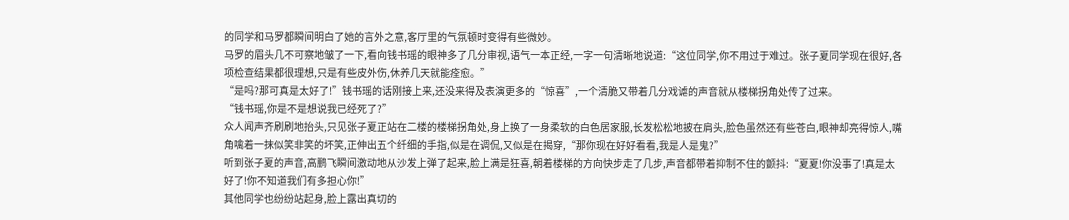的同学和马罗都瞬间明白了她的言外之意,客厅里的气氛顿时变得有些微妙。
马罗的眉头几不可察地皱了一下,看向钱书瑶的眼神多了几分审视,语气一本正经,一字一句清晰地说道:“这位同学,你不用过于难过。张子夏同学现在很好,各项检查结果都很理想,只是有些皮外伤,休养几天就能痊愈。”
“是吗?那可真是太好了!”钱书瑶的话刚接上来,还没来得及表演更多的“惊喜”,一个清脆又带着几分戏谑的声音就从楼梯拐角处传了过来。
“钱书瑶,你是不是想说我已经死了?”
众人闻声齐刷刷地抬头,只见张子夏正站在二楼的楼梯拐角处,身上换了一身柔软的白色居家服,长发松松地披在肩头,脸色虽然还有些苍白,眼神却亮得惊人,嘴角噙着一抹似笑非笑的坏笑,正伸出五个纤细的手指,似是在调侃,又似是在揭穿,“那你现在好好看看,我是人是鬼?”
听到张子夏的声音,高鹏飞瞬间激动地从沙发上弹了起来,脸上满是狂喜,朝着楼梯的方向快步走了几步,声音都带着抑制不住的颤抖:“夏夏!你没事了!真是太好了!你不知道我们有多担心你!”
其他同学也纷纷站起身,脸上露出真切的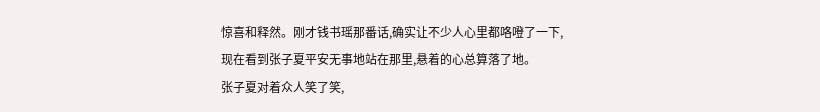惊喜和释然。刚才钱书瑶那番话,确实让不少人心里都咯噔了一下,现在看到张子夏平安无事地站在那里,悬着的心总算落了地。
张子夏对着众人笑了笑,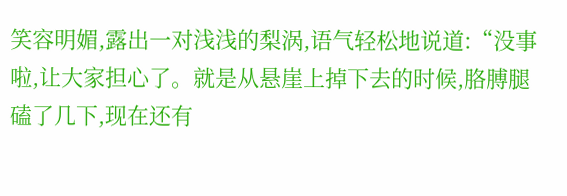笑容明媚,露出一对浅浅的梨涡,语气轻松地说道:“没事啦,让大家担心了。就是从悬崖上掉下去的时候,胳膊腿磕了几下,现在还有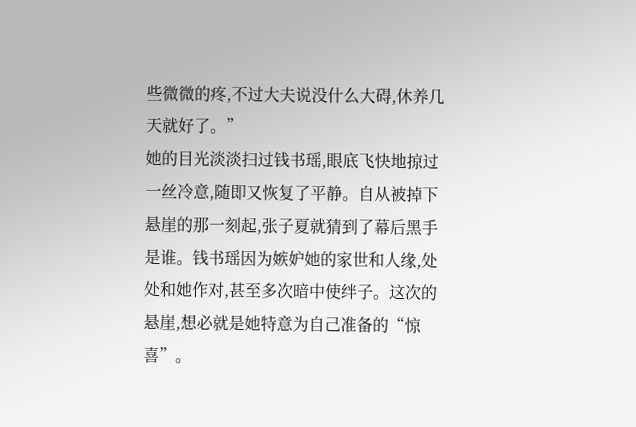些微微的疼,不过大夫说没什么大碍,休养几天就好了。”
她的目光淡淡扫过钱书瑶,眼底飞快地掠过一丝冷意,随即又恢复了平静。自从被掉下悬崖的那一刻起,张子夏就猜到了幕后黑手是谁。钱书瑶因为嫉妒她的家世和人缘,处处和她作对,甚至多次暗中使绊子。这次的悬崖,想必就是她特意为自己准备的“惊喜”。